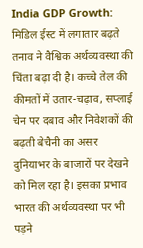India GDP Growth: मिडिल ईस्ट में लगातार बढ़ते तनाव ने वैश्विक अर्थव्यवस्था की चिंता बढ़ा दी है। कच्चे तेल की कीमतों में उतार-चढ़ाव, सप्लाई चेन पर दबाव और निवेशकों की बढ़ती बेचैनी का असर दुनियाभर के बाजारों पर देखने को मिल रहा है। इसका प्रभाव भारत की अर्थव्यवस्था पर भी पड़ने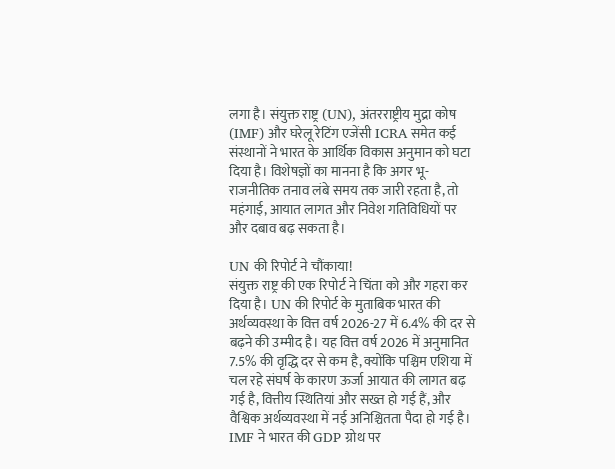लगा है। संयुक्त राष्ट्र (UN), अंतरराष्ट्रीय मुद्रा कोष (IMF) और घरेलू रेटिंग एजेंसी ICRA समेत कई संस्थानों ने भारत के आर्थिक विकास अनुमान को घटा दिया है। विशेषज्ञों का मानना है कि अगर भू-राजनीतिक तनाव लंबे समय तक जारी रहता है, तो महंगाई, आयात लागत और निवेश गतिविधियों पर और दबाव बढ़ सकता है।

UN की रिपोर्ट ने चौंकाया!
संयुक्त राष्ट्र की एक रिपोर्ट ने चिंता को और गहरा कर दिया है। UN की रिपोर्ट के मुताबिक भारत की अर्थव्यवस्था के वित्त वर्ष 2026-27 में 6.4% की दर से बढ़ने की उम्मीद है। यह वित्त वर्ष 2026 में अनुमानित 7.5% की वृद्धि दर से कम है, क्योंकि पश्चिम एशिया में चल रहे संघर्ष के कारण ऊर्जा आयात की लागत बढ़ गई है, वित्तीय स्थितियां और सख्त हो गई हैं, और वैश्विक अर्थव्यवस्था में नई अनिश्चितता पैदा हो गई है।
IMF ने भारत की GDP ग्रोथ पर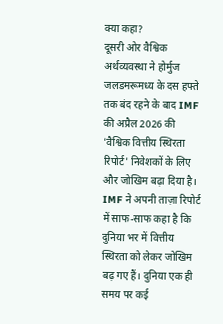क्या कहा?
दूसरी ओर वैश्विक अर्थव्यवस्था ने होर्मुज जलडमरूमध्य के दस हफ्ते तक बंद रहने के बाद IMF की अप्रैल 2026 की 'वैश्विक वित्तीय स्थिरता रिपोर्ट' निवेशकों के लिए और जोखिम बढ़ा दिया है। IMF ने अपनी ताज़ा रिपोर्ट में साफ-साफ कहा है कि दुनिया भर में वित्तीय स्थिरता को लेकर जोखिम बढ़ गए हैं। दुनिया एक ही समय पर कई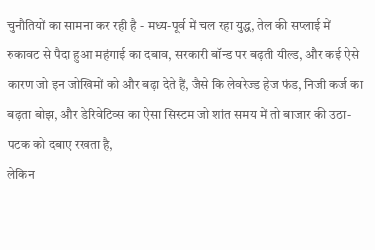चुनौतियों का सामना कर रही है - मध्य-पूर्व में चल रहा युद्ध, तेल की सप्लाई में रुकावट से पैदा हुआ महंगाई का दबाव, सरकारी बॉन्ड पर बढ़ती यील्ड, और कई ऐसे कारण जो इन जोखिमों को और बढ़ा देते हैं, जैसे कि लेवरेज्ड हेज फंड, निजी कर्ज का बढ़ता बोझ, और डेरिवेटिव्स का ऐसा सिस्टम जो शांत समय में तो बाजार की उठा-पटक को दबाए रखता है,
लेकिन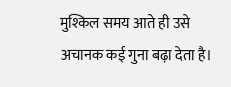मुश्किल समय आते ही उसे अचानक कई गुना बढ़ा देता है।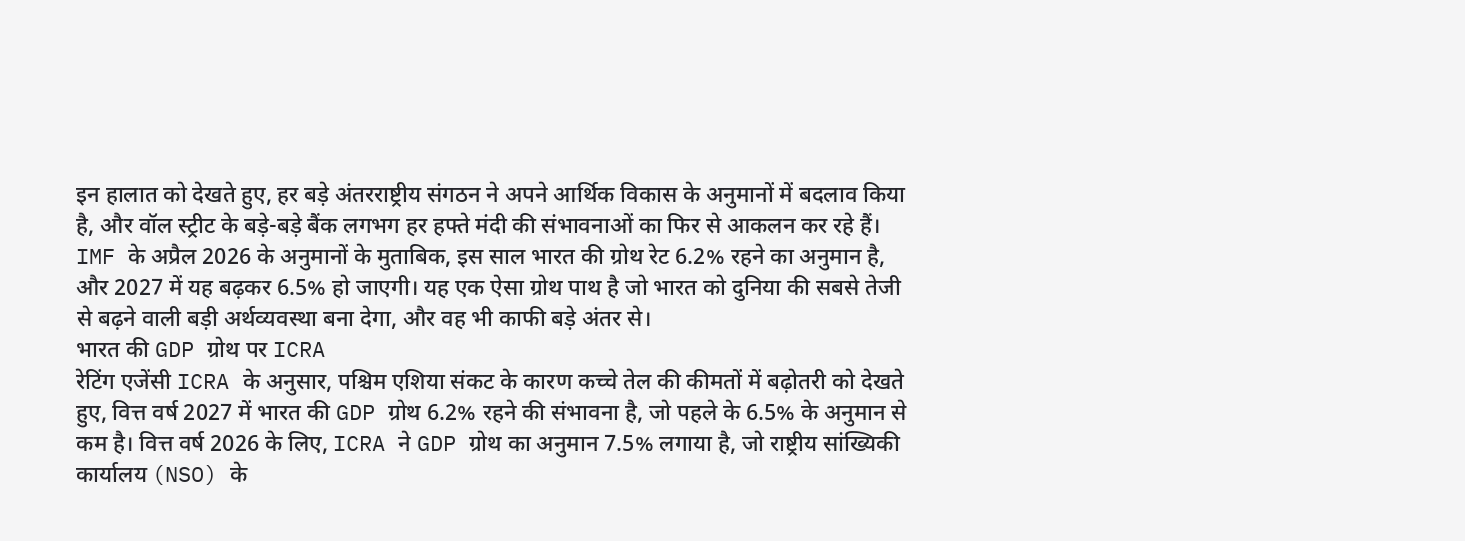इन हालात को देखते हुए, हर बड़े अंतरराष्ट्रीय संगठन ने अपने आर्थिक विकास के अनुमानों में बदलाव किया है, और वॉल स्ट्रीट के बड़े-बड़े बैंक लगभग हर हफ्ते मंदी की संभावनाओं का फिर से आकलन कर रहे हैं।
IMF के अप्रैल 2026 के अनुमानों के मुताबिक, इस साल भारत की ग्रोथ रेट 6.2% रहने का अनुमान है, और 2027 में यह बढ़कर 6.5% हो जाएगी। यह एक ऐसा ग्रोथ पाथ है जो भारत को दुनिया की सबसे तेजी से बढ़ने वाली बड़ी अर्थव्यवस्था बना देगा, और वह भी काफी बड़े अंतर से।
भारत की GDP ग्रोथ पर ICRA
रेटिंग एजेंसी ICRA के अनुसार, पश्चिम एशिया संकट के कारण कच्चे तेल की कीमतों में बढ़ोतरी को देखते हुए, वित्त वर्ष 2027 में भारत की GDP ग्रोथ 6.2% रहने की संभावना है, जो पहले के 6.5% के अनुमान से कम है। वित्त वर्ष 2026 के लिए, ICRA ने GDP ग्रोथ का अनुमान 7.5% लगाया है, जो राष्ट्रीय सांख्यिकी कार्यालय (NSO) के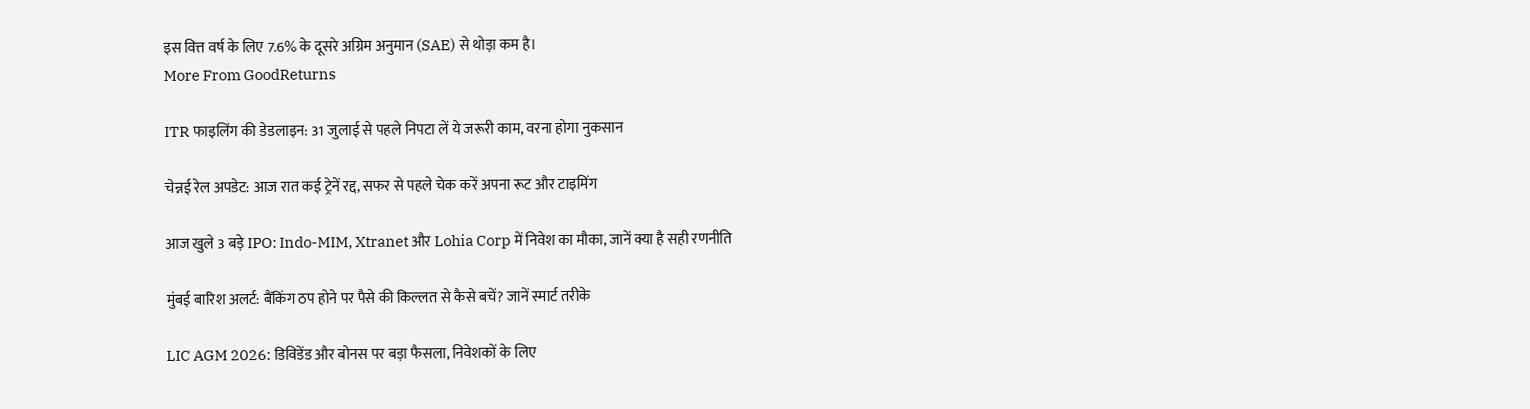इस वित्त वर्ष के लिए 7.6% के दूसरे अग्रिम अनुमान (SAE) से थोड़ा कम है।
More From GoodReturns

ITR फाइलिंग की डेडलाइन: 31 जुलाई से पहले निपटा लें ये जरूरी काम, वरना होगा नुकसान

चेन्नई रेल अपडेट: आज रात कई ट्रेनें रद्द, सफर से पहले चेक करें अपना रूट और टाइमिंग

आज खुले 3 बड़े IPO: Indo-MIM, Xtranet और Lohia Corp में निवेश का मौका, जानें क्या है सही रणनीति

मुंबई बारिश अलर्ट: बैंकिंग ठप होने पर पैसे की किल्लत से कैसे बचें? जानें स्मार्ट तरीके

LIC AGM 2026: डिविडेंड और बोनस पर बड़ा फैसला, निवेशकों के लिए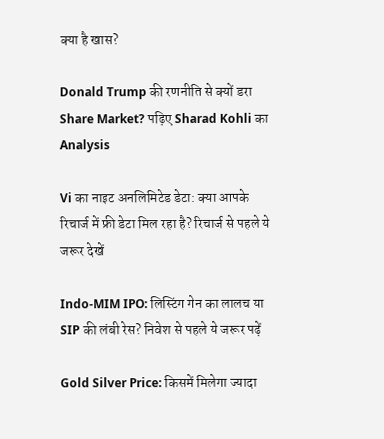क्या है खास?

Donald Trump की रणनीति से क्यों डरा Share Market? पढ़िए Sharad Kohli का Analysis

Vi का नाइट अनलिमिटेड डेटा: क्या आपके रिचार्ज में फ्री डेटा मिल रहा है? रिचार्ज से पहले ये जरूर देखें

Indo-MIM IPO: लिस्टिंग गेन का लालच या SIP की लंबी रेस? निवेश से पहले ये जरूर पढ़ें

Gold Silver Price: किसमें मिलेगा ज्यादा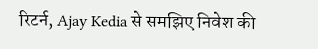रिटर्न, Ajay Kedia से समझिए निवेश की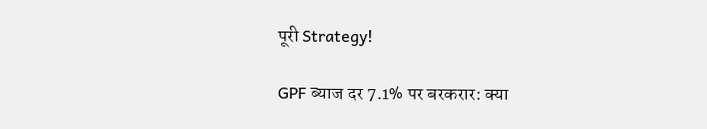पूरी Strategy!

GPF ब्याज दर 7.1% पर बरकरार: क्या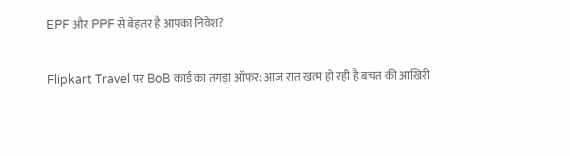EPF और PPF से बेहतर है आपका निवेश?

Flipkart Travel पर BoB कार्ड का तगड़ा ऑफर: आज रात खत्म हो रही है बचत की आखिरी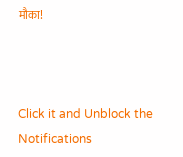मौका!



Click it and Unblock the Notifications